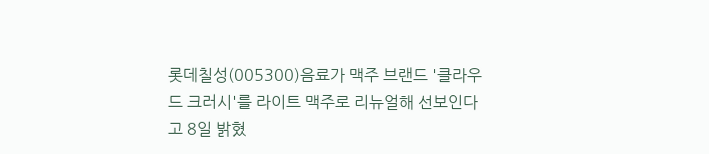롯데칠성(005300)음료가 맥주 브랜드 '클라우드 크러시'를 라이트 맥주로 리뉴얼해 선보인다고 8일 밝혔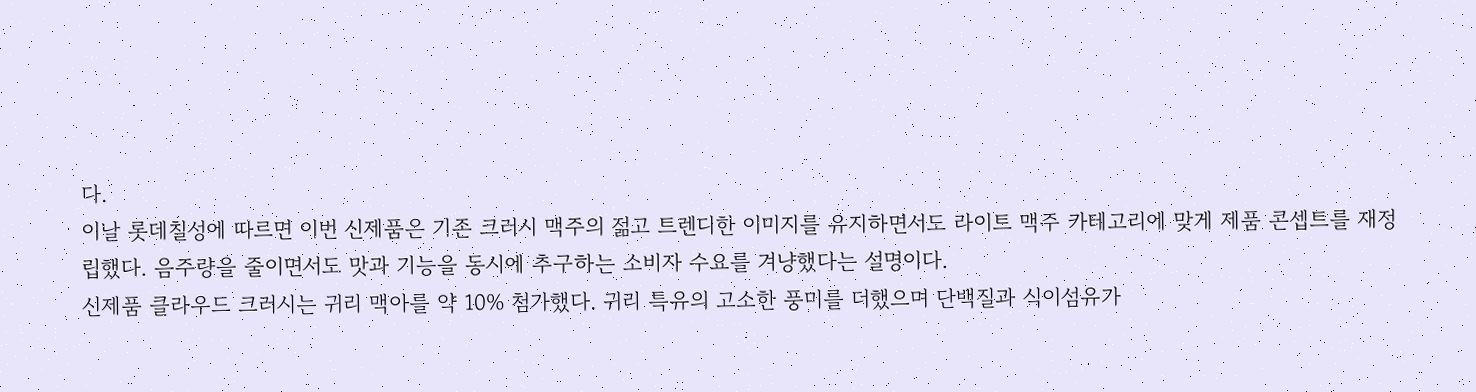다.
이날 롯데칠성에 따르면 이번 신제품은 기존 크러시 맥주의 젊고 트렌디한 이미지를 유지하면서도 라이트 맥주 카테고리에 맞게 제품 콘셉트를 재정립했다. 음주량을 줄이면서도 맛과 기능을 동시에 추구하는 소비자 수요를 겨냥했다는 설명이다.
신제품 클라우드 크러시는 귀리 맥아를 약 10% 첨가했다. 귀리 특유의 고소한 풍미를 더했으며 단백질과 식이섬유가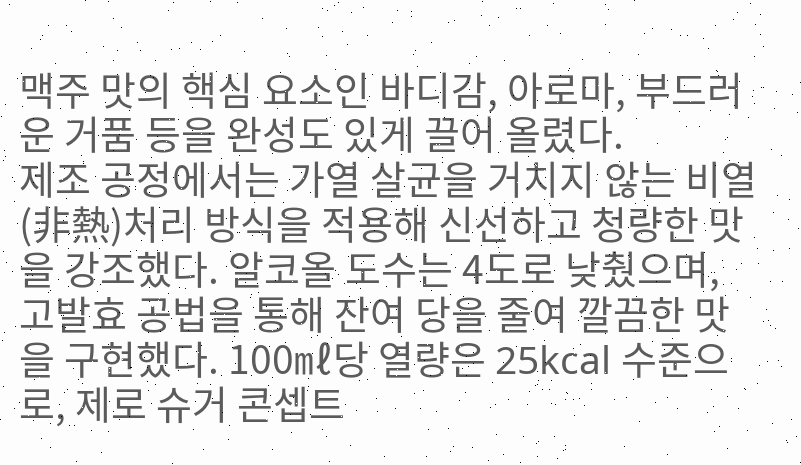맥주 맛의 핵심 요소인 바디감, 아로마, 부드러운 거품 등을 완성도 있게 끌어 올렸다.
제조 공정에서는 가열 살균을 거치지 않는 비열(非熱)처리 방식을 적용해 신선하고 청량한 맛을 강조했다. 알코올 도수는 4도로 낮췄으며, 고발효 공법을 통해 잔여 당을 줄여 깔끔한 맛을 구현했다. 100㎖당 열량은 25kcal 수준으로, 제로 슈거 콘셉트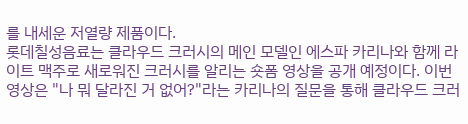를 내세운 저열량 제품이다.
롯데칠성음료는 클라우드 크러시의 메인 모델인 에스파 카리나와 함께 라이트 맥주로 새로워진 크러시를 알리는 숏폼 영상을 공개 예정이다. 이번 영상은 "나 뭐 달라진 거 없어?"라는 카리나의 질문을 통해 클라우드 크러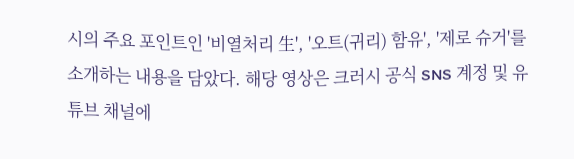시의 주요 포인트인 '비열처리 生', '오트(귀리) 함유', '제로 슈거'를 소개하는 내용을 담았다. 해당 영상은 크러시 공식 SNS 계정 및 유튜브 채널에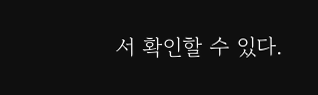서 확인할 수 있다.